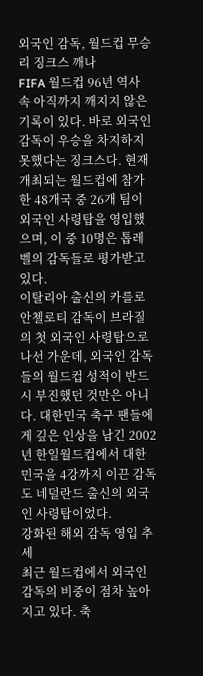외국인 감독, 월드컵 무승리 징크스 깨나
FIFA 월드컵 96년 역사 속 아직까지 깨지지 않은 기록이 있다. 바로 외국인 감독이 우승을 차지하지 못했다는 징크스다. 현재 개최되는 월드컵에 참가한 48개국 중 26개 팀이 외국인 사령탑을 영입했으며, 이 중 10명은 톱레벨의 감독들로 평가받고 있다.
이탈리아 출신의 카를로 안첼로티 감독이 브라질의 첫 외국인 사령탑으로 나선 가운데, 외국인 감독들의 월드컵 성적이 반드시 부진했던 것만은 아니다. 대한민국 축구 팬들에게 깊은 인상을 남긴 2002년 한일월드컵에서 대한민국을 4강까지 이끈 감독도 네덜란드 출신의 외국인 사령탑이었다.
강화된 해외 감독 영입 추세
최근 월드컵에서 외국인 감독의 비중이 점차 높아지고 있다. 축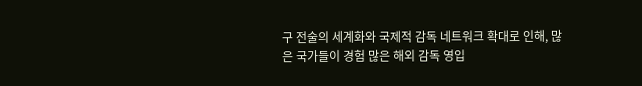구 전술의 세계화와 국제적 감독 네트워크 확대로 인해, 많은 국가들이 경험 많은 해외 감독 영입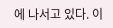에 나서고 있다. 이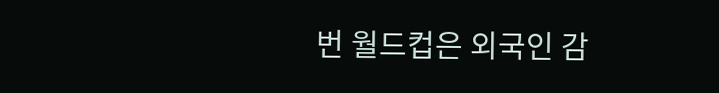번 월드컵은 외국인 감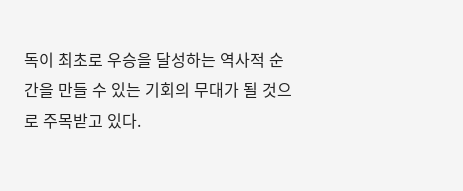독이 최초로 우승을 달성하는 역사적 순간을 만들 수 있는 기회의 무대가 될 것으로 주목받고 있다.